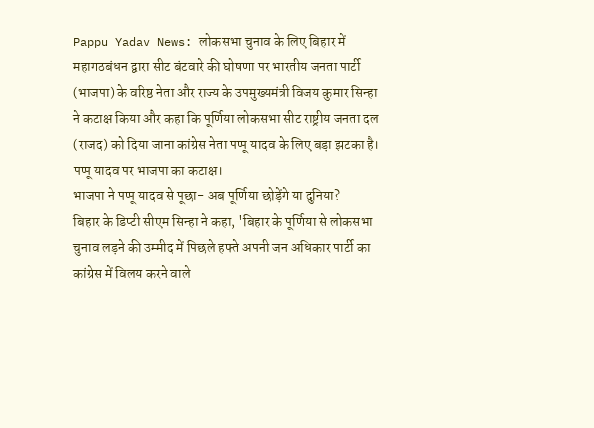Pappu Yadav News: लोकसभा चुनाव के लिए बिहार में महागठबंधन द्वारा सीट बंटवारे की घोषणा पर भारतीय जनता पार्टी (भाजपा) के वरिष्ठ नेता और राज्य के उपमुख्यमंत्री विजय कुमार सिन्हा ने कटाक्ष किया और कहा कि पूर्णिया लोकसभा सीट राष्ट्रीय जनता दल (राजद) को दिया जाना कांग्रेस नेता पप्पू यादव के लिए बड़ा झटका है।
पप्पू यादव पर भाजपा का कटाक्ष।
भाजपा ने पप्पू यादव से पूछा- अब पूर्णिया छोड़ेंगे या दुनिया?
बिहार के डिप्टी सीएम सिन्हा ने कहा, 'बिहार के पूर्णिया से लोकसभा चुनाव लड़ने की उम्मीद में पिछले हफ्ते अपनी जन अधिकार पार्टी का कांग्रेस में विलय करने वाले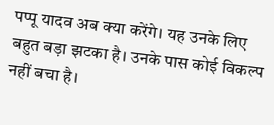पप्पू यादव अब क्या करेंगे। यह उनके लिए बहुत बड़ा झटका है। उनके पास कोई विकल्प नहीं बचा है।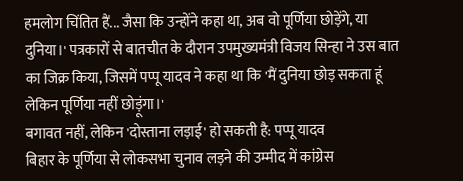हमलोग चिंतित हैं... जैसा कि उन्होंने कहा था, अब वो पूर्णिया छोड़ेंगे, या दुनिया।' पत्रकारों से बातचीत के दौरान उपमुख्यमंत्री विजय सिन्हा ने उस बात का जिक्र किया, जिसमें पप्पू यादव ने कहा था कि 'मैं दुनिया छोड़ सकता हूं लेकिन पूर्णिया नहीं छोड़ूंगा।'
बगावत नहीं, लेकिन 'दोस्ताना लड़ाई' हो सकती है: पप्पू यादव
बिहार के पूर्णिया से लोकसभा चुनाव लड़ने की उम्मीद में कांग्रेस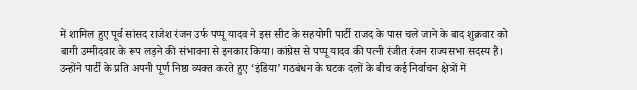में शामिल हुए पूर्व सांसद राजेश रंजन उर्फ पप्पू यादव ने इस सीट के सहयोगी पार्टी राजद के पास चले जाने के बाद शुक्रवार को बागी उम्मीदवार के रूप लड़ने की संभावना से इनकार किया। कांग्रेस से पप्पू यादव की पत्नी रंजीत रंजन राज्यसभा सदस्य हैं। उन्होंने पार्टी के प्रति अपनी पूर्ण निष्ठा व्यक्त करते हुए ‘इंडिया’ गठबंधन के घटक दलों के बीच कई निर्वाचन क्षेत्रों में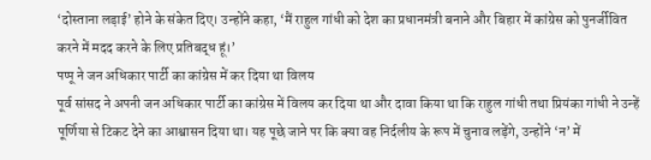‘दोस्ताना लड़ाई’ होने के संकेत दिए। उन्होंने कहा, ‘मैं राहुल गांधी को देश का प्रधानमंत्री बनाने और बिहार में कांग्रेस को पुनर्जीवित करने में मदद करने के लिए प्रतिबद्ध हूं।’
पप्पू ने जन अधिकार पार्टी का कांग्रेस में कर दिया था विलय
पूर्व सांसद ने अपनी जन अधिकार पार्टी का कांग्रेस में विलय कर दिया था और दावा किया था कि राहुल गांधी तथा प्रियंका गांधी ने उन्हें पूर्णिया से टिकट देने का आश्वासन दिया था। यह पूछे जाने पर कि क्या वह निर्दलीय के रूप में चुनाव लड़ेंगे, उन्होंने ‘न’ में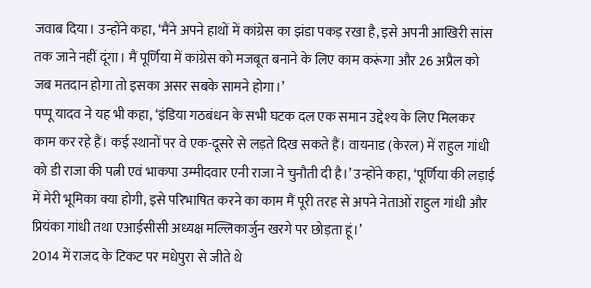जवाब दिया। उन्होंने कहा, ‘मैंने अपने हाथों में कांग्रेस का झंडा पकड़ रखा है, इसे अपनी आखिरी सांस तक जाने नहीं दूंगा। मैं पूर्णिया में कांग्रेस को मजबूत बनाने के लिए काम करूंगा और 26 अप्रैल को जब मतदान होगा तो इसका असर सबके सामने होगा।’
पप्पू यादव ने यह भी कहा, ‘इंडिया गठबंधन के सभी घटक दल एक समान उद्देश्य के लिए मिलकर काम कर रहे हैं। कई स्थानों पर वे एक-दूसरे से लड़ते दिख सकते हैं। वायनाड (केरल) में राहुल गांधी को डी राजा की पत्नी एवं भाकपा उम्मीदवार एनी राजा ने चुनौती दी है।’ उन्होंने कहा, ‘पूर्णिया की लड़ाई में मेरी भूमिका क्या होगी, इसे परिभाषित करने का काम मैं पूरी तरह से अपने नेताओं राहुल गांधी और प्रियंका गांधी तथा एआईसीसी अध्यक्ष मल्लिकार्जुन खरगे पर छोड़ता हूं।’
2014 में राजद के टिकट पर मधेपुरा से जीते थे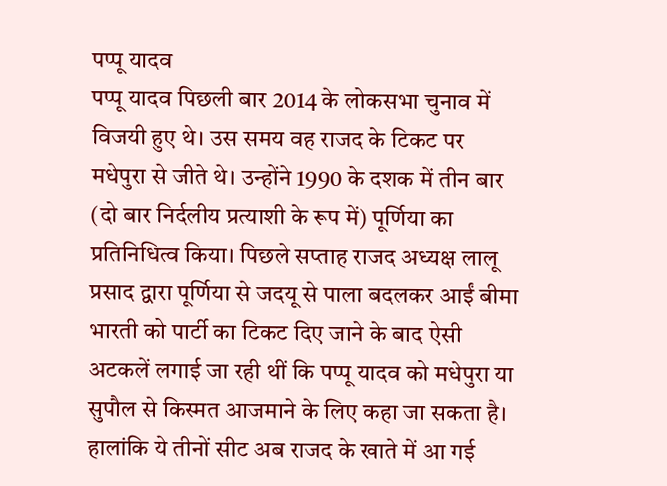पप्पू यादव
पप्पू यादव पिछली बार 2014 के लोकसभा चुनाव में विजयी हुए थे। उस समय वह राजद के टिकट पर मधेपुरा से जीते थे। उन्होंने 1990 के दशक में तीन बार (दो बार निर्दलीय प्रत्याशी के रूप में) पूर्णिया का प्रतिनिधित्व किया। पिछले सप्ताह राजद अध्यक्ष लालू प्रसाद द्वारा पूर्णिया से जदयू से पाला बदलकर आईं बीमा भारती को पार्टी का टिकट दिए जाने के बाद ऐसी अटकलें लगाई जा रही थीं कि पप्पू यादव को मधेपुरा या सुपौल से किस्मत आजमाने के लिए कहा जा सकता है। हालांकि ये तीनों सीट अब राजद के खाते में आ गई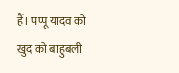हैं। पप्पू यादव को खुद को बाहुबली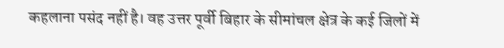कहलाना पसंद नहीं है। वह उत्तर पूर्वी बिहार के सीमांचल क्षेत्र के कई जिलों में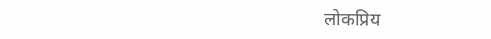लोकप्रिय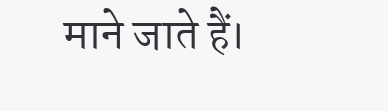माने जाते हैं।